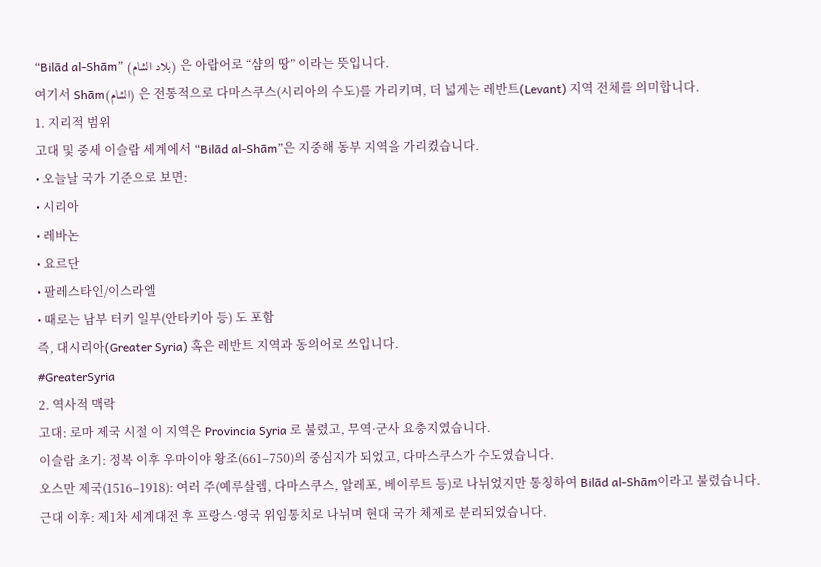“Bilād al-Shām” (بلاد الشام) 은 아랍어로 “샴의 땅” 이라는 뜻입니다.
여기서 Shām(الشام) 은 전통적으로 다마스쿠스(시리아의 수도)를 가리키며, 더 넓게는 레반트(Levant) 지역 전체를 의미합니다.
1. 지리적 범위
고대 및 중세 이슬람 세계에서 “Bilād al-Shām”은 지중해 동부 지역을 가리켰습니다.
• 오늘날 국가 기준으로 보면:
• 시리아
• 레바논
• 요르단
• 팔레스타인/이스라엘
• 때로는 남부 터키 일부(안타키아 등) 도 포함
즉, 대시리아(Greater Syria) 혹은 레반트 지역과 동의어로 쓰입니다.
#GreaterSyria
2. 역사적 맥락
고대: 로마 제국 시절 이 지역은 Provincia Syria 로 불렸고, 무역·군사 요충지였습니다.
이슬람 초기: 정복 이후 우마이야 왕조(661–750)의 중심지가 되었고, 다마스쿠스가 수도였습니다.
오스만 제국(1516–1918): 여러 주(예루살렘, 다마스쿠스, 알레포, 베이루트 등)로 나뉘었지만 통칭하여 Bilād al-Shām이라고 불렸습니다.
근대 이후: 제1차 세계대전 후 프랑스·영국 위임통치로 나뉘며 현대 국가 체제로 분리되었습니다.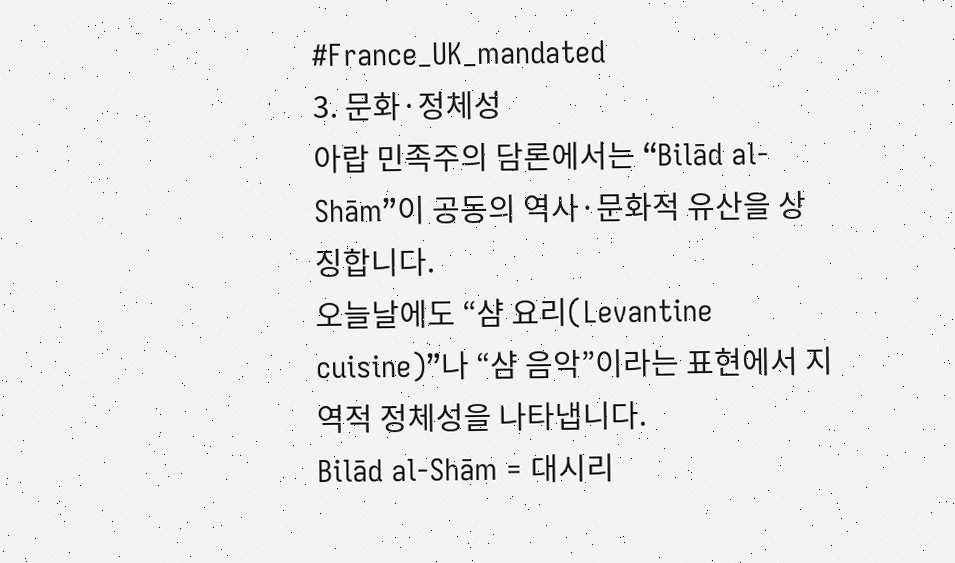#France_UK_mandated
3. 문화·정체성
아랍 민족주의 담론에서는 “Bilād al-Shām”이 공동의 역사·문화적 유산을 상징합니다.
오늘날에도 “샴 요리(Levantine cuisine)”나 “샴 음악”이라는 표현에서 지역적 정체성을 나타냅니다.
Bilād al-Shām = 대시리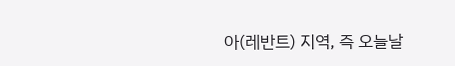아(레반트) 지역, 즉 오늘날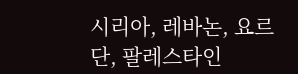시리아, 레바논, 요르단, 팔레스타인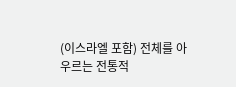(이스라엘 포함) 전체를 아우르는 전통적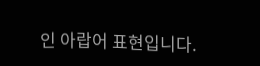인 아랍어 표현입니다.